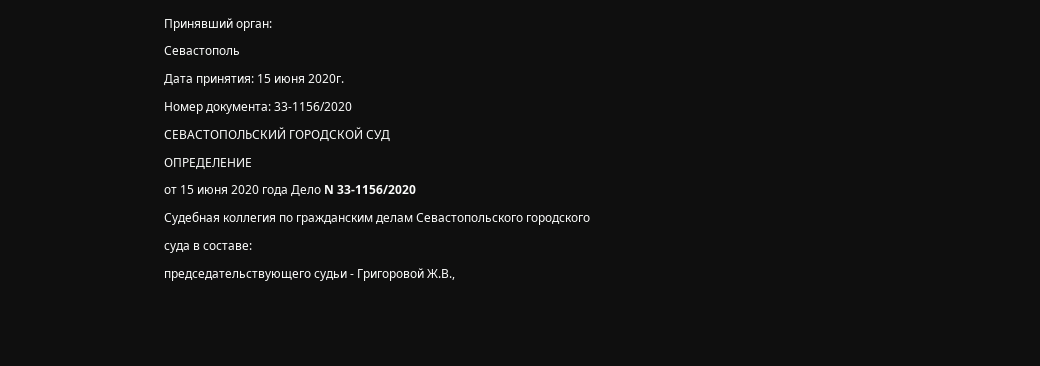Принявший орган:
Севастополь
Дата принятия: 15 июня 2020г.
Номер документа: 33-1156/2020
СЕВАСТОПОЛЬСКИЙ ГОРОДСКОЙ СУД
ОПРЕДЕЛЕНИЕ
от 15 июня 2020 года Дело N 33-1156/2020
Судебная коллегия по гражданским делам Севастопольского городского суда в составе:
председательствующего судьи - Григоровой Ж.В.,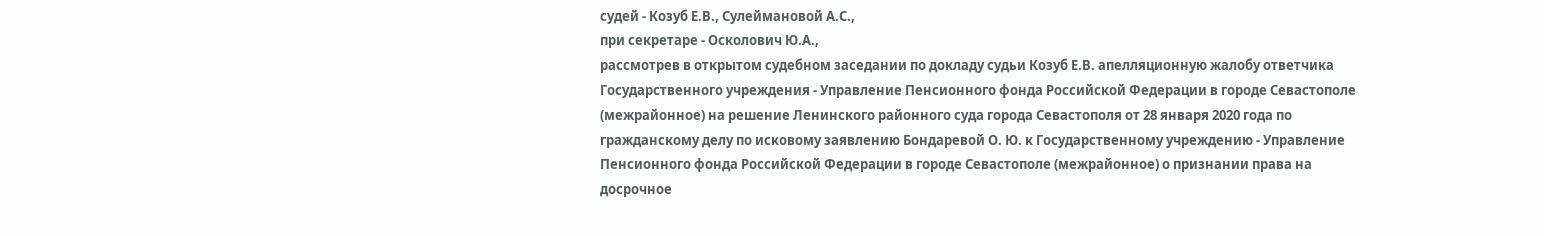судей - Козуб Е.В., Сулеймановой А.С.,
при секретаре - Осколович Ю.А.,
рассмотрев в открытом судебном заседании по докладу судьи Козуб Е.В. апелляционную жалобу ответчика Государственного учреждения - Управление Пенсионного фонда Российской Федерации в городе Севастополе (межрайонное) на решение Ленинского районного суда города Севастополя от 28 января 2020 года по гражданскому делу по исковому заявлению Бондаревой О. Ю. к Государственному учреждению - Управление Пенсионного фонда Российской Федерации в городе Севастополе (межрайонное) о признании права на досрочное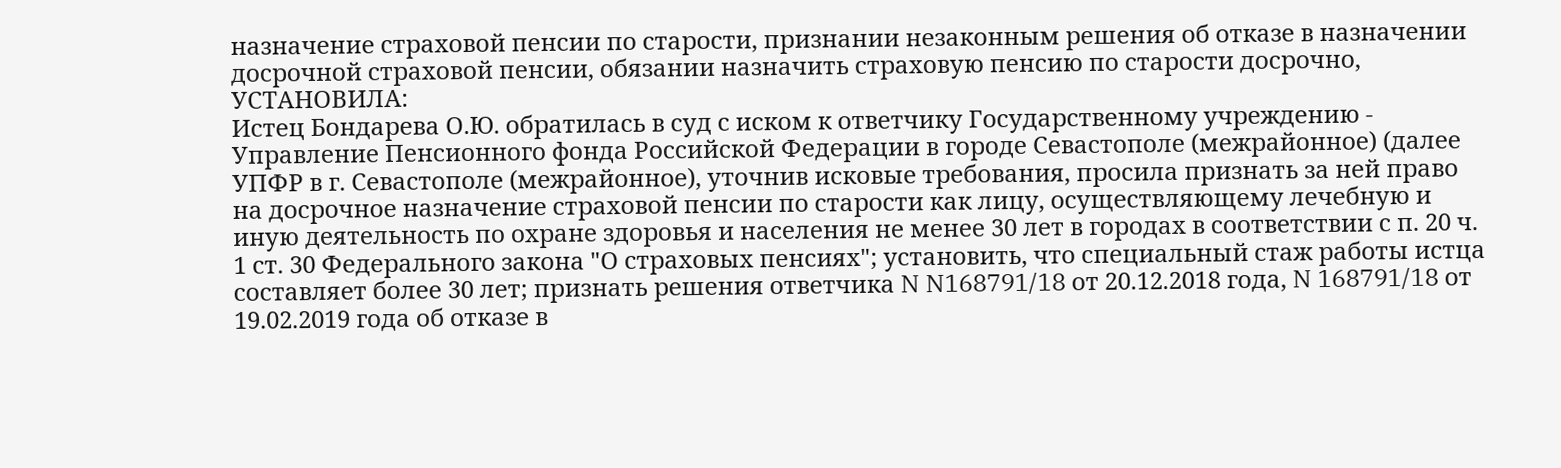назначение страховой пенсии по старости, признании незаконным решения об отказе в назначении досрочной страховой пенсии, обязании назначить страховую пенсию по старости досрочно,
УСТАНОВИЛА:
Истец Бондарева О.Ю. обратилась в суд с иском к ответчику Государственному учреждению - Управление Пенсионного фонда Российской Федерации в городе Севастополе (межрайонное) (далее УПФР в г. Севастополе (межрайонное), уточнив исковые требования, просила признать за ней право на досрочное назначение страховой пенсии по старости как лицу, осуществляющему лечебную и иную деятельность по охране здоровья и населения не менее 30 лет в городах в соответствии с п. 20 ч. 1 ст. 30 Федерального закона "О страховых пенсиях"; установить, что специальный стаж работы истца составляет более 30 лет; признать решения ответчика N N168791/18 от 20.12.2018 года, N 168791/18 от 19.02.2019 года об отказе в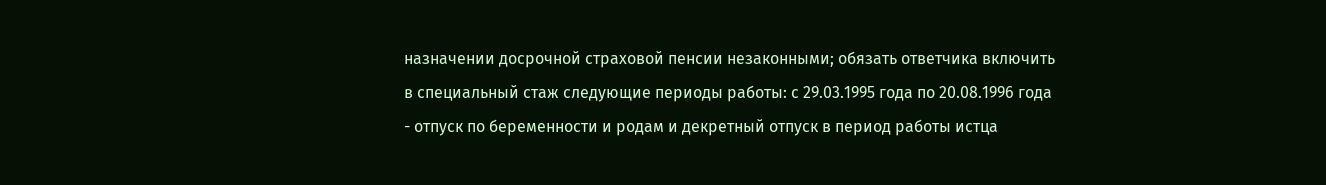назначении досрочной страховой пенсии незаконными; обязать ответчика включить в специальный стаж следующие периоды работы: с 29.03.1995 года по 20.08.1996 года - отпуск по беременности и родам и декретный отпуск в период работы истца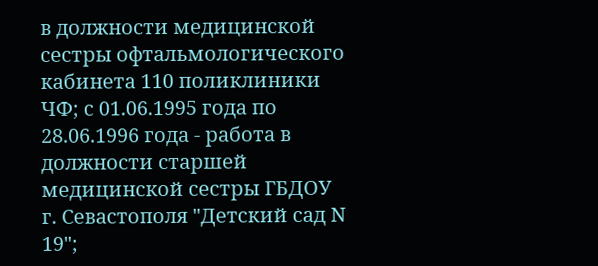в должности медицинской сестры офтальмологического кабинета 110 поликлиники ЧФ; с 01.06.1995 года по 28.06.1996 года - работа в должности старшей медицинской сестры ГБДОУ г. Севастополя "Детский сад N 19";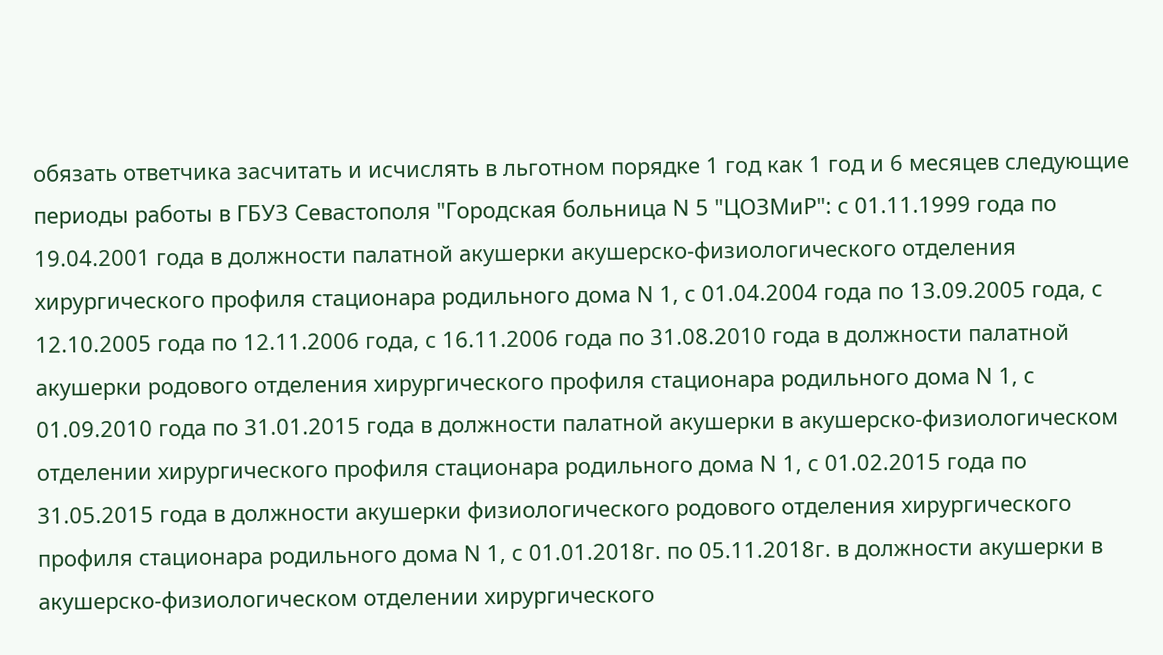обязать ответчика засчитать и исчислять в льготном порядке 1 год как 1 год и 6 месяцев следующие периоды работы в ГБУЗ Севастополя "Городская больница N 5 "ЦОЗМиР": с 01.11.1999 года по 19.04.2001 года в должности палатной акушерки акушерско-физиологического отделения хирургического профиля стационара родильного дома N 1, с 01.04.2004 года по 13.09.2005 года, с 12.10.2005 года по 12.11.2006 года, с 16.11.2006 года по 31.08.2010 года в должности палатной акушерки родового отделения хирургического профиля стационара родильного дома N 1, с 01.09.2010 года по 31.01.2015 года в должности палатной акушерки в акушерско-физиологическом отделении хирургического профиля стационара родильного дома N 1, с 01.02.2015 года по 31.05.2015 года в должности акушерки физиологического родового отделения хирургического профиля стационара родильного дома N 1, с 01.01.2018г. по 05.11.2018г. в должности акушерки в акушерско-физиологическом отделении хирургического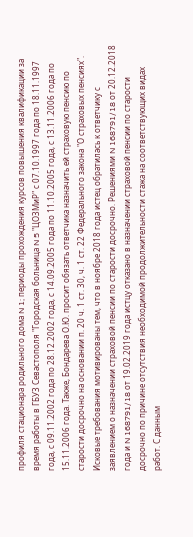профиля стационара родильного дома N 1; периоды прохождения курсов повышения квалификации за время работы в ГБУЗ Севастополя "Городская больница N 5 "ЦОЗМиР" с 07.10.1997 года по 18.11.1997 года, с 09.11.2002 года по 28.12.2002 года, с 14.09.2005 года по 11.10.2005 года, с 13.11.2006 года по 15.11.2006 года. Также, Бондарева О.Ю. просит обязать ответчика назначить ей страховую пенсию по старости досрочно на основании п. 20 ч. 1 ст. 30, ч. 1 ст. 22 Федерального закона "О страховых пенсиях". Исковые требования мотивированы тем, что в ноябре 2018 года истец обратилась к ответчику с заявлением о назначении страховой пенсии по старости досрочно. Решениями N 168791/18 от 20.12.2018 года и N 168791/18 от 19.02.2019 года истцу отказано в назначении страховой пенсии по старости досрочно по причине отсутствия необходимой продолжительности стажа на соответствующих видах работ. С данным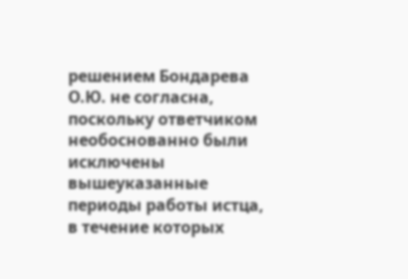решением Бондарева О.Ю. не согласна, поскольку ответчиком необоснованно были исключены вышеуказанные периоды работы истца, в течение которых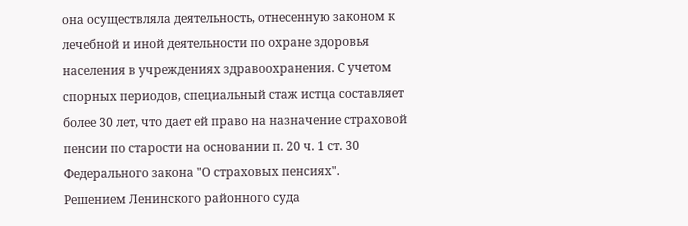она осуществляла деятельность, отнесенную законом к лечебной и иной деятельности по охране здоровья населения в учреждениях здравоохранения. С учетом спорных периодов, специальный стаж истца составляет более 30 лет, что дает ей право на назначение страховой пенсии по старости на основании п. 20 ч. 1 ст. 30 Федерального закона "О страховых пенсиях".
Решением Ленинского районного суда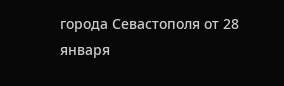города Севастополя от 28 января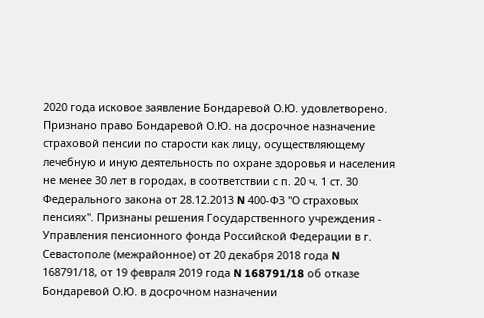2020 года исковое заявление Бондаревой О.Ю. удовлетворено. Признано право Бондаревой О.Ю. на досрочное назначение страховой пенсии по старости как лицу, осуществляющему лечебную и иную деятельность по охране здоровья и населения не менее 30 лет в городах, в соответствии с п. 20 ч. 1 ст. 30 Федерального закона от 28.12.2013 N 400-ФЗ "О страховых пенсиях". Признаны решения Государственного учреждения - Управления пенсионного фонда Российской Федерации в г. Севастополе (межрайонное) от 20 декабря 2018 года N 168791/18, от 19 февраля 2019 года N 168791/18 об отказе Бондаревой О.Ю. в досрочном назначении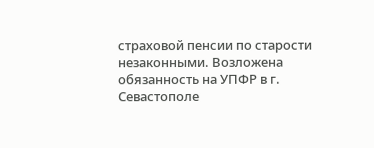страховой пенсии по старости незаконными. Возложена обязанность на УПФР в г. Севастополе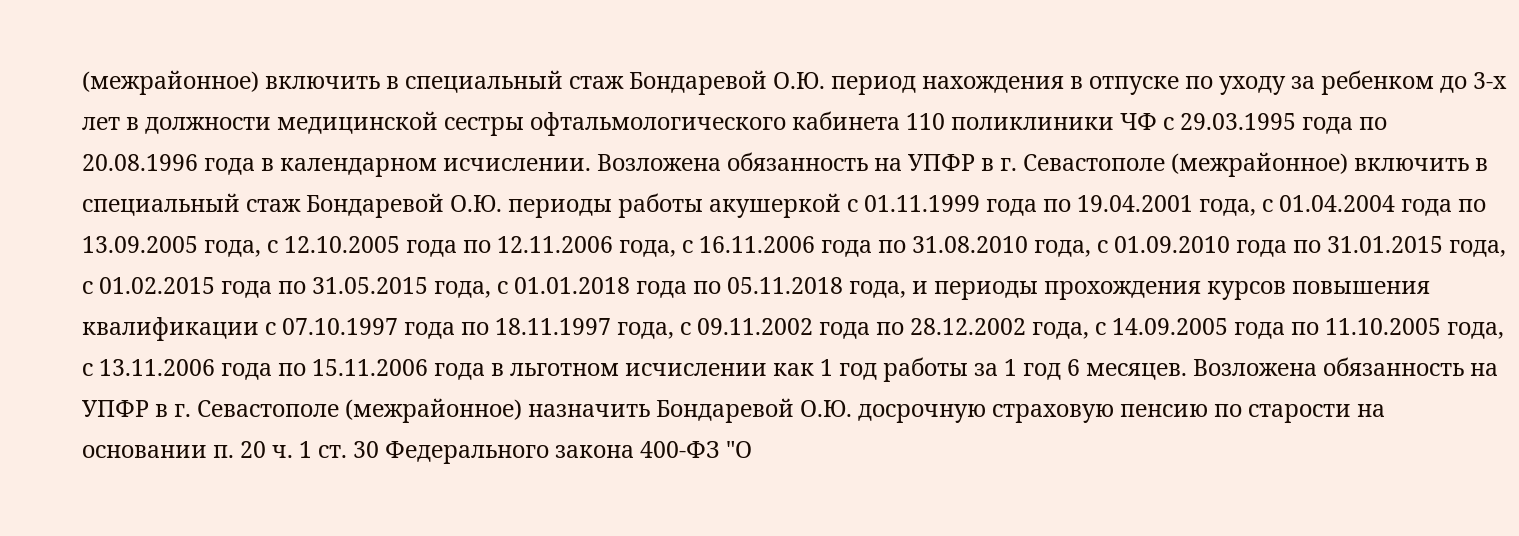(межрайонное) включить в специальный стаж Бондаревой О.Ю. период нахождения в отпуске по уходу за ребенком до 3-х лет в должности медицинской сестры офтальмологического кабинета 110 поликлиники ЧФ с 29.03.1995 года по 20.08.1996 года в календарном исчислении. Возложена обязанность на УПФР в г. Севастополе (межрайонное) включить в специальный стаж Бондаревой О.Ю. периоды работы акушеркой с 01.11.1999 года по 19.04.2001 года, с 01.04.2004 года по 13.09.2005 года, с 12.10.2005 года по 12.11.2006 года, с 16.11.2006 года по 31.08.2010 года, с 01.09.2010 года по 31.01.2015 года, с 01.02.2015 года по 31.05.2015 года, с 01.01.2018 года по 05.11.2018 года, и периоды прохождения курсов повышения квалификации с 07.10.1997 года по 18.11.1997 года, с 09.11.2002 года по 28.12.2002 года, с 14.09.2005 года по 11.10.2005 года, с 13.11.2006 года по 15.11.2006 года в льготном исчислении как 1 год работы за 1 год 6 месяцев. Возложена обязанность на УПФР в г. Севастополе (межрайонное) назначить Бондаревой О.Ю. досрочную страховую пенсию по старости на основании п. 20 ч. 1 ст. 30 Федерального закона 400-ФЗ "О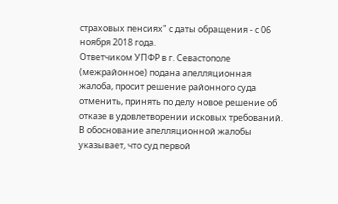страховых пенсиях" с даты обращения - с 06 ноября 2018 года.
Ответчиком УПФР в г. Севастополе (межрайонное) подана апелляционная жалоба, просит решение районного суда отменить, принять по делу новое решение об отказе в удовлетворении исковых требований. В обоснование апелляционной жалобы указывает, что суд первой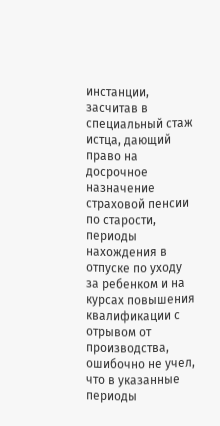инстанции, засчитав в специальный стаж истца, дающий право на досрочное назначение страховой пенсии по старости, периоды нахождения в отпуске по уходу за ребенком и на курсах повышения квалификации с отрывом от производства, ошибочно не учел, что в указанные периоды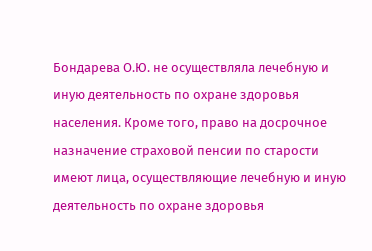Бондарева О.Ю. не осуществляла лечебную и иную деятельность по охране здоровья населения. Кроме того, право на досрочное назначение страховой пенсии по старости имеют лица, осуществляющие лечебную и иную деятельность по охране здоровья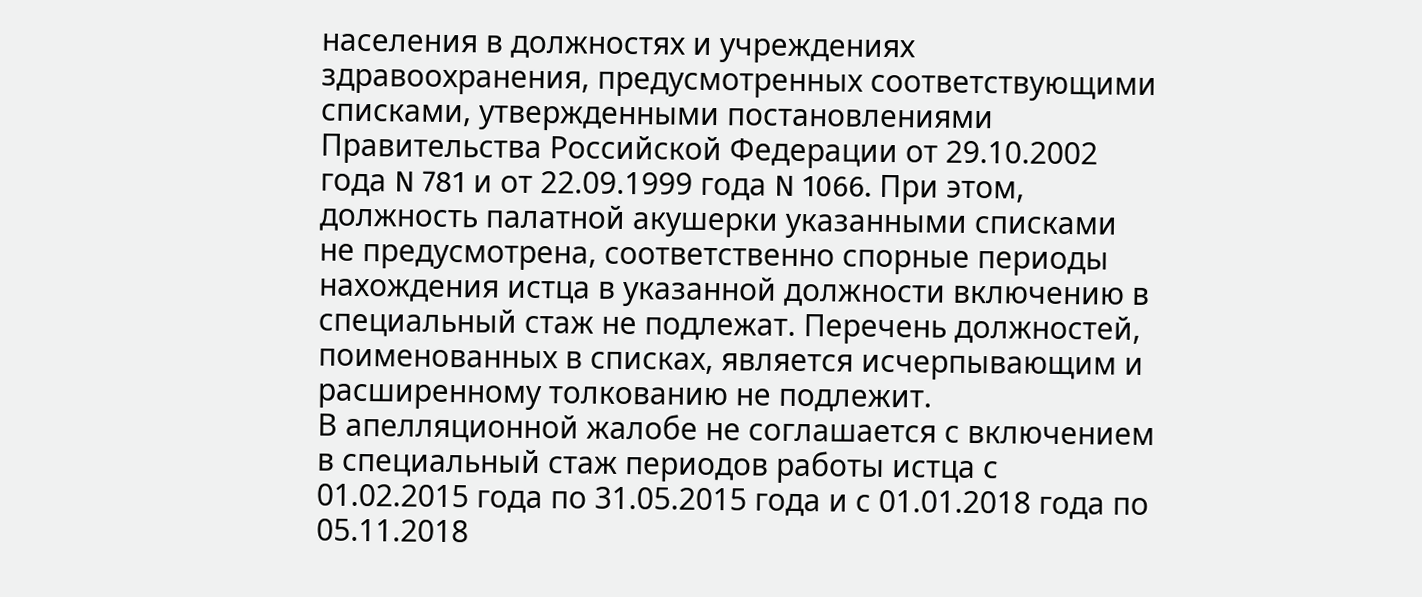населения в должностях и учреждениях здравоохранения, предусмотренных соответствующими списками, утвержденными постановлениями Правительства Российской Федерации от 29.10.2002 года N 781 и от 22.09.1999 года N 1066. При этом, должность палатной акушерки указанными списками не предусмотрена, соответственно спорные периоды нахождения истца в указанной должности включению в специальный стаж не подлежат. Перечень должностей, поименованных в списках, является исчерпывающим и расширенному толкованию не подлежит.
В апелляционной жалобе не соглашается с включением в специальный стаж периодов работы истца с 01.02.2015 года по 31.05.2015 года и с 01.01.2018 года по 05.11.2018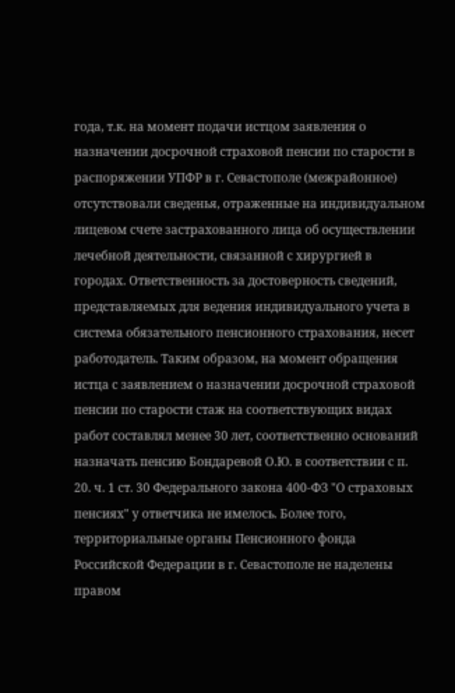года, т.к. на момент подачи истцом заявления о назначении досрочной страховой пенсии по старости в распоряжении УПФР в г. Севастополе (межрайонное) отсутствовали сведенья, отраженные на индивидуальном лицевом счете застрахованного лица об осуществлении лечебной деятельности, связанной с хирургией в городах. Ответственность за достоверность сведений, представляемых для ведения индивидуального учета в система обязательного пенсионного страхования, несет работодатель. Таким образом, на момент обращения истца с заявлением о назначении досрочной страховой пенсии по старости стаж на соответствующих видах работ составлял менее 30 лет, соответственно оснований назначать пенсию Бондаревой О.Ю. в соответствии с п. 20. ч. 1 ст. 30 Федерального закона 400-ФЗ "О страховых пенсиях" у ответчика не имелось. Более того, территориальные органы Пенсионного фонда Российской Федерации в г. Севастополе не наделены правом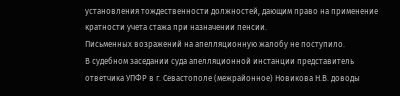установления тождественности должностей, дающим право на применение кратности учета стажа при назначении пенсии.
Письменных возражений на апелляционную жалобу не поступило.
В судебном заседании суда апелляционной инстанции представитель ответчика УПФР в г. Севастополе (межрайонное) Новикова Н.В. доводы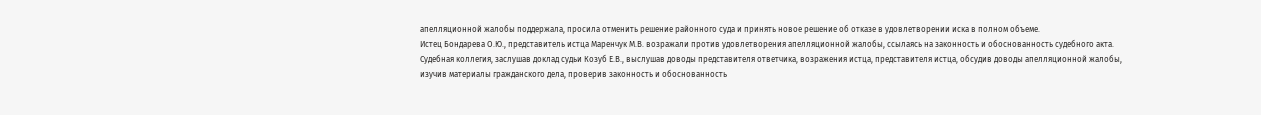апелляционной жалобы поддержала, просила отменить решение районного суда и принять новое решение об отказе в удовлетворении иска в полном объеме.
Истец Бондарева О.Ю., представитель истца Маренчук М.В. возражали против удовлетворения апелляционной жалобы, ссылаясь на законность и обоснованность судебного акта.
Судебная коллегия, заслушав доклад судьи Козуб Е.В., выслушав доводы представителя ответчика, возражения истца, представителя истца, обсудив доводы апелляционной жалобы, изучив материалы гражданского дела, проверив законность и обоснованность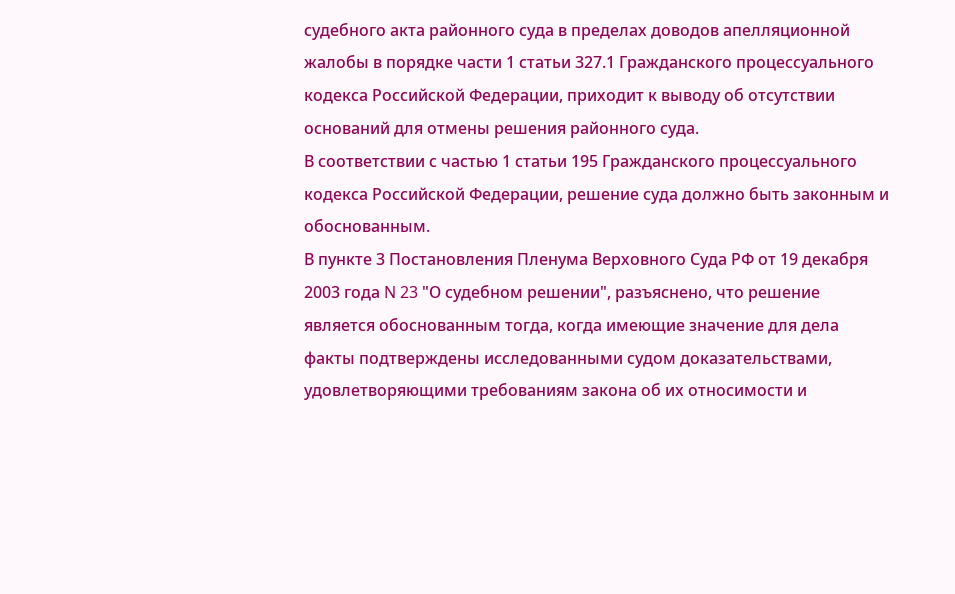судебного акта районного суда в пределах доводов апелляционной жалобы в порядке части 1 статьи 327.1 Гражданского процессуального кодекса Российской Федерации, приходит к выводу об отсутствии оснований для отмены решения районного суда.
В соответствии с частью 1 статьи 195 Гражданского процессуального кодекса Российской Федерации, решение суда должно быть законным и обоснованным.
В пункте 3 Постановления Пленума Верховного Суда РФ от 19 декабря 2003 года N 23 "О судебном решении", разъяснено, что решение является обоснованным тогда, когда имеющие значение для дела факты подтверждены исследованными судом доказательствами, удовлетворяющими требованиям закона об их относимости и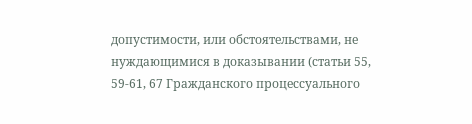допустимости, или обстоятельствами, не нуждающимися в доказывании (статьи 55, 59-61, 67 Гражданского процессуального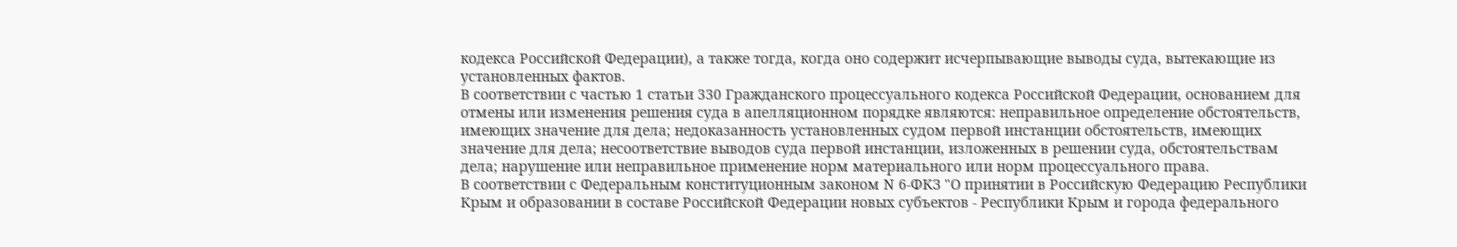кодекса Российской Федерации), а также тогда, когда оно содержит исчерпывающие выводы суда, вытекающие из установленных фактов.
В соответствии с частью 1 статьи 330 Гражданского процессуального кодекса Российской Федерации, основанием для отмены или изменения решения суда в апелляционном порядке являются: неправильное определение обстоятельств, имеющих значение для дела; недоказанность установленных судом первой инстанции обстоятельств, имеющих значение для дела; несоответствие выводов суда первой инстанции, изложенных в решении суда, обстоятельствам дела; нарушение или неправильное применение норм материального или норм процессуального права.
В соответствии с Федеральным конституционным законом N 6-ФКЗ "О принятии в Российскую Федерацию Республики Крым и образовании в составе Российской Федерации новых субъектов - Республики Крым и города федерального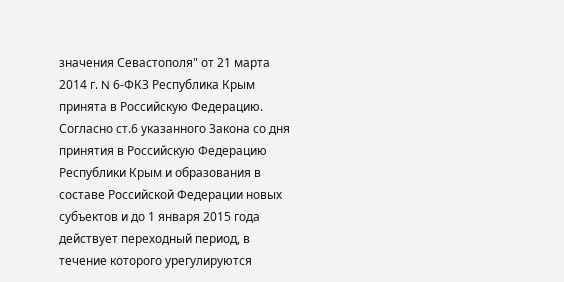значения Севастополя" от 21 марта 2014 г. N 6-ФКЗ Республика Крым принята в Российскую Федерацию.
Согласно ст.6 указанного Закона со дня принятия в Российскую Федерацию Республики Крым и образования в составе Российской Федерации новых субъектов и до 1 января 2015 года действует переходный период, в течение которого урегулируются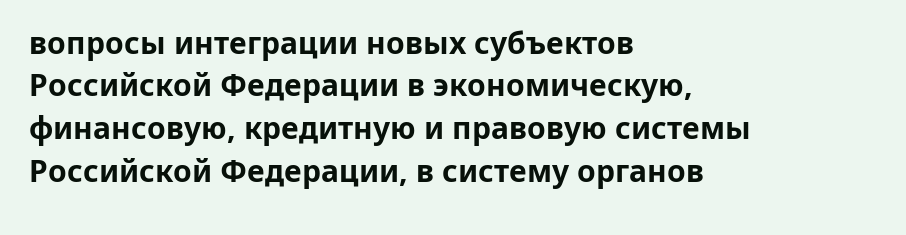вопросы интеграции новых субъектов Российской Федерации в экономическую, финансовую, кредитную и правовую системы Российской Федерации, в систему органов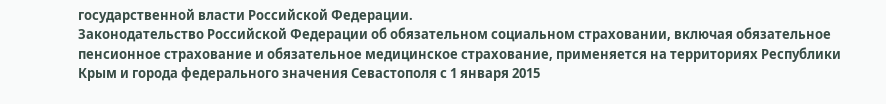государственной власти Российской Федерации.
Законодательство Российской Федерации об обязательном социальном страховании, включая обязательное пенсионное страхование и обязательное медицинское страхование, применяется на территориях Республики Крым и города федерального значения Севастополя с 1 января 2015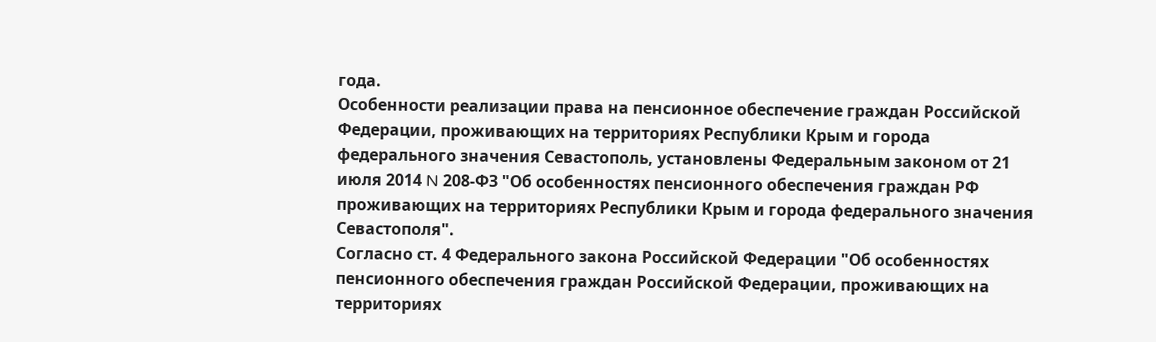года.
Особенности реализации права на пенсионное обеспечение граждан Российской Федерации, проживающих на территориях Республики Крым и города федерального значения Севастополь, установлены Федеральным законом от 21 июля 2014 N 208-ФЗ "Об особенностях пенсионного обеспечения граждан РФ проживающих на территориях Республики Крым и города федерального значения Севастополя".
Согласно ст. 4 Федерального закона Российской Федерации "Об особенностях пенсионного обеспечения граждан Российской Федерации, проживающих на территориях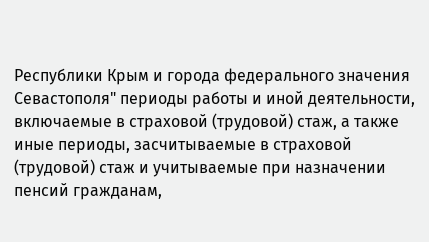Республики Крым и города федерального значения Севастополя" периоды работы и иной деятельности, включаемые в страховой (трудовой) стаж, а также иные периоды, засчитываемые в страховой (трудовой) стаж и учитываемые при назначении пенсий гражданам,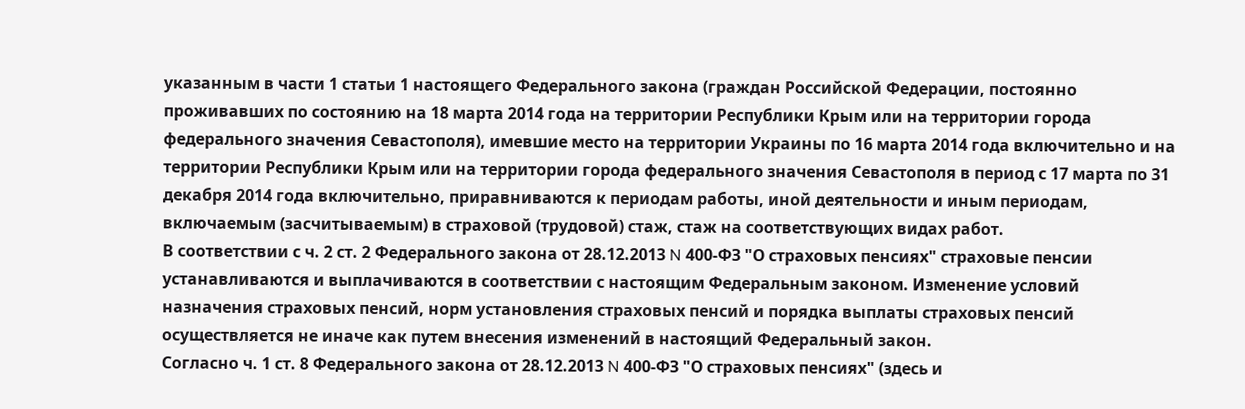указанным в части 1 статьи 1 настоящего Федерального закона (граждан Российской Федерации, постоянно проживавших по состоянию на 18 марта 2014 года на территории Республики Крым или на территории города федерального значения Севастополя), имевшие место на территории Украины по 16 марта 2014 года включительно и на территории Республики Крым или на территории города федерального значения Севастополя в период с 17 марта по 31 декабря 2014 года включительно, приравниваются к периодам работы, иной деятельности и иным периодам, включаемым (засчитываемым) в страховой (трудовой) стаж, стаж на соответствующих видах работ.
В соответствии с ч. 2 ст. 2 Федерального закона от 28.12.2013 N 400-ФЗ "О страховых пенсиях" страховые пенсии устанавливаются и выплачиваются в соответствии с настоящим Федеральным законом. Изменение условий назначения страховых пенсий, норм установления страховых пенсий и порядка выплаты страховых пенсий осуществляется не иначе как путем внесения изменений в настоящий Федеральный закон.
Согласно ч. 1 ст. 8 Федерального закона от 28.12.2013 N 400-ФЗ "О страховых пенсиях" (здесь и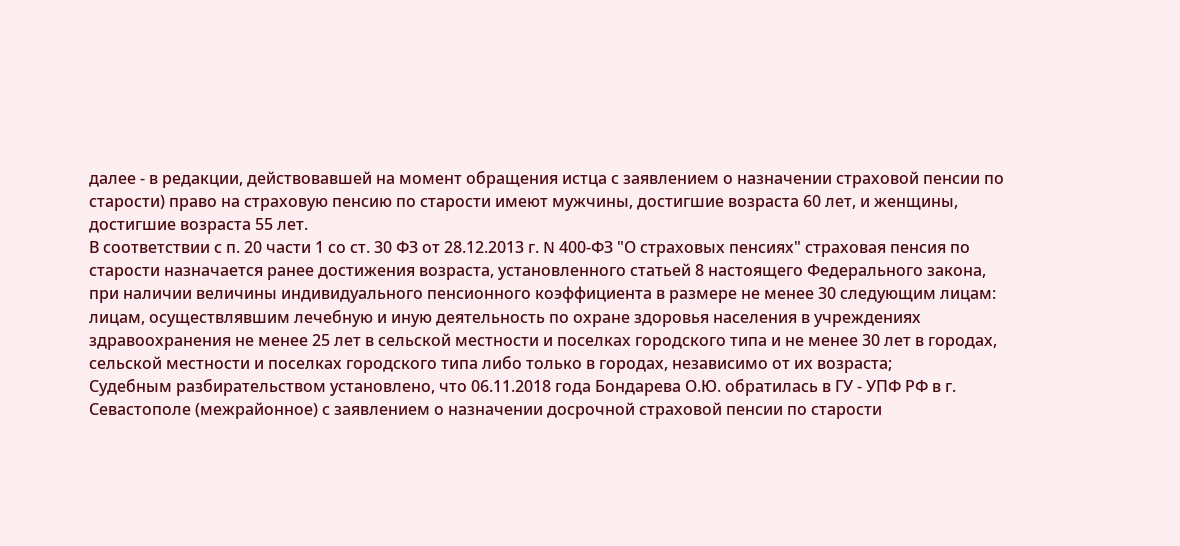далее - в редакции, действовавшей на момент обращения истца с заявлением о назначении страховой пенсии по старости) право на страховую пенсию по старости имеют мужчины, достигшие возраста 60 лет, и женщины, достигшие возраста 55 лет.
В соответствии с п. 20 части 1 со ст. 30 ФЗ от 28.12.2013 г. N 400-ФЗ "О страховых пенсиях" страховая пенсия по старости назначается ранее достижения возраста, установленного статьей 8 настоящего Федерального закона, при наличии величины индивидуального пенсионного коэффициента в размере не менее 30 следующим лицам: лицам, осуществлявшим лечебную и иную деятельность по охране здоровья населения в учреждениях здравоохранения не менее 25 лет в сельской местности и поселках городского типа и не менее 30 лет в городах, сельской местности и поселках городского типа либо только в городах, независимо от их возраста;
Судебным разбирательством установлено, что 06.11.2018 года Бондарева О.Ю. обратилась в ГУ - УПФ РФ в г. Севастополе (межрайонное) с заявлением о назначении досрочной страховой пенсии по старости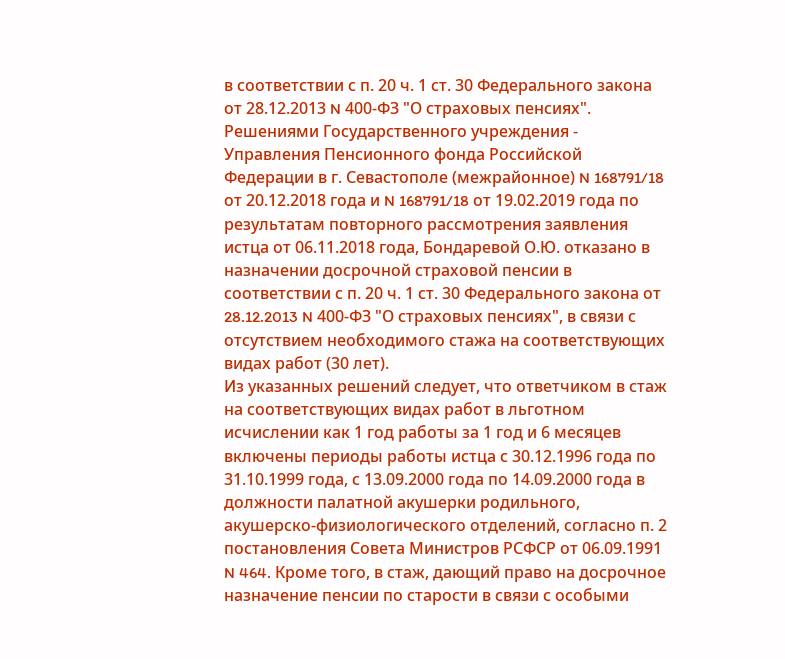в соответствии с п. 20 ч. 1 ст. 30 Федерального закона от 28.12.2013 N 400-ФЗ "О страховых пенсиях".
Решениями Государственного учреждения - Управления Пенсионного фонда Российской Федерации в г. Севастополе (межрайонное) N 168791/18 от 20.12.2018 года и N 168791/18 от 19.02.2019 года по результатам повторного рассмотрения заявления истца от 06.11.2018 года, Бондаревой О.Ю. отказано в назначении досрочной страховой пенсии в соответствии с п. 20 ч. 1 ст. 30 Федерального закона от 28.12.2013 N 400-ФЗ "О страховых пенсиях", в связи с отсутствием необходимого стажа на соответствующих видах работ (30 лет).
Из указанных решений следует, что ответчиком в стаж на соответствующих видах работ в льготном исчислении как 1 год работы за 1 год и 6 месяцев включены периоды работы истца с 30.12.1996 года по 31.10.1999 года, с 13.09.2000 года по 14.09.2000 года в должности палатной акушерки родильного, акушерско-физиологического отделений, согласно п. 2 постановления Совета Министров РСФСР от 06.09.1991 N 464. Кроме того, в стаж, дающий право на досрочное назначение пенсии по старости в связи с особыми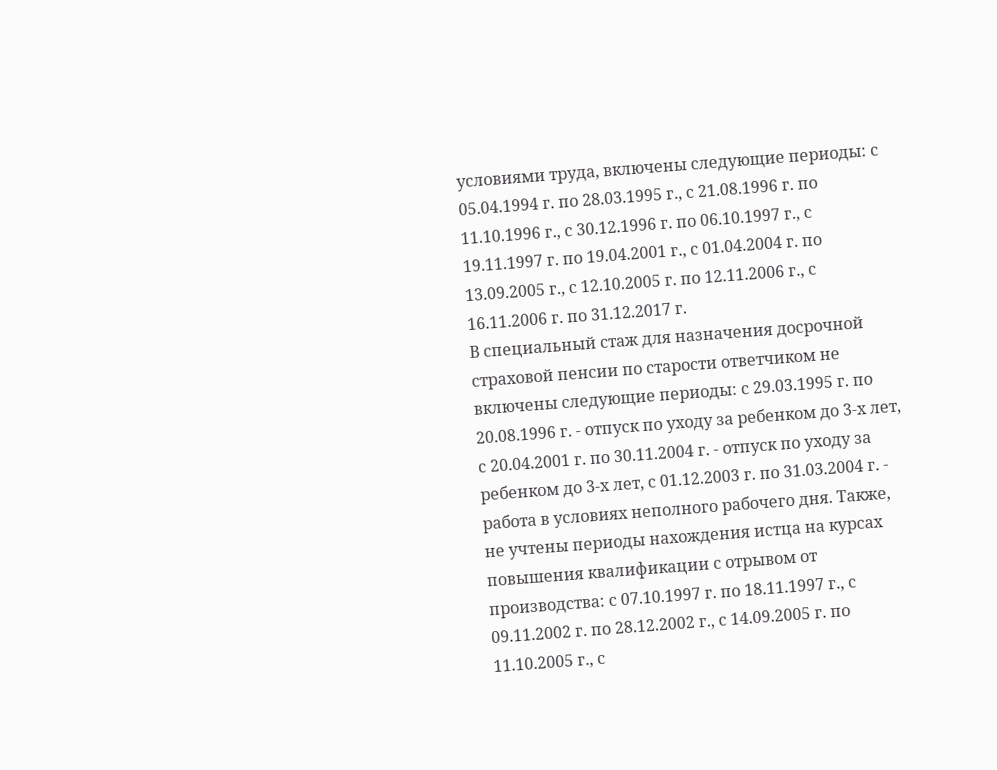условиями труда, включены следующие периоды: с 05.04.1994 г. по 28.03.1995 г., с 21.08.1996 г. по 11.10.1996 г., с 30.12.1996 г. по 06.10.1997 г., с 19.11.1997 г. по 19.04.2001 г., с 01.04.2004 г. по 13.09.2005 г., с 12.10.2005 г. по 12.11.2006 г., с 16.11.2006 г. по 31.12.2017 г.
В специальный стаж для назначения досрочной страховой пенсии по старости ответчиком не включены следующие периоды: с 29.03.1995 г. по 20.08.1996 г. - отпуск по уходу за ребенком до 3-х лет, с 20.04.2001 г. по 30.11.2004 г. - отпуск по уходу за ребенком до 3-х лет, с 01.12.2003 г. по 31.03.2004 г. - работа в условиях неполного рабочего дня. Также, не учтены периоды нахождения истца на курсах повышения квалификации с отрывом от производства: с 07.10.1997 г. по 18.11.1997 г., с 09.11.2002 г. по 28.12.2002 г., с 14.09.2005 г. по 11.10.2005 г., с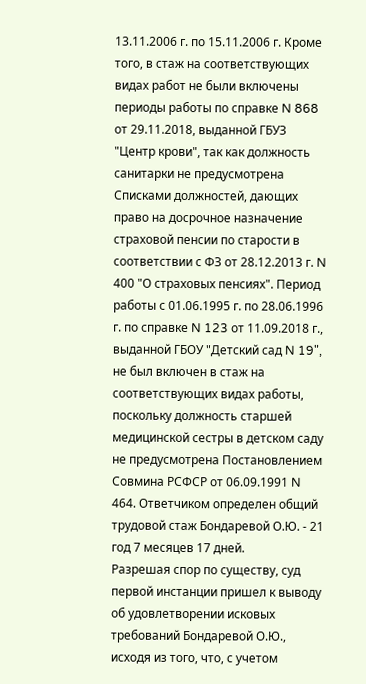13.11.2006 г. по 15.11.2006 г. Кроме того, в стаж на соответствующих видах работ не были включены периоды работы по справке N 868 от 29.11.2018, выданной ГБУЗ "Центр крови", так как должность санитарки не предусмотрена Списками должностей, дающих право на досрочное назначение страховой пенсии по старости в соответствии с ФЗ от 28.12.2013 г. N 400 "О страховых пенсиях". Период работы с 01.06.1995 г. по 28.06.1996 г. по справке N 123 от 11.09.2018 г., выданной ГБОУ "Детский сад N 19", не был включен в стаж на соответствующих видах работы, поскольку должность старшей медицинской сестры в детском саду не предусмотрена Постановлением Совмина РСФСР от 06.09.1991 N 464. Ответчиком определен общий трудовой стаж Бондаревой О.Ю. - 21 год 7 месяцев 17 дней.
Разрешая спор по существу, суд первой инстанции пришел к выводу об удовлетворении исковых требований Бондаревой О.Ю., исходя из того, что, с учетом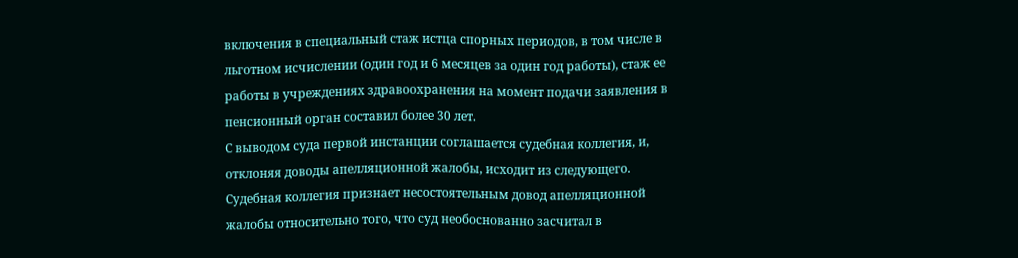включения в специальный стаж истца спорных периодов, в том числе в льготном исчислении (один год и 6 месяцев за один год работы), стаж ее работы в учреждениях здравоохранения на момент подачи заявления в пенсионный орган составил более 30 лет.
С выводом суда первой инстанции соглашается судебная коллегия, и, отклоняя доводы апелляционной жалобы, исходит из следующего.
Судебная коллегия признает несостоятельным довод апелляционной жалобы относительно того, что суд необоснованно засчитал в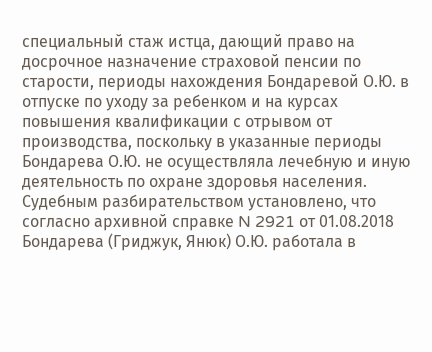специальный стаж истца, дающий право на досрочное назначение страховой пенсии по старости, периоды нахождения Бондаревой О.Ю. в отпуске по уходу за ребенком и на курсах повышения квалификации с отрывом от производства, поскольку в указанные периоды Бондарева О.Ю. не осуществляла лечебную и иную деятельность по охране здоровья населения.
Судебным разбирательством установлено, что согласно архивной справке N 2921 от 01.08.2018 Бондарева (Гриджук, Янюк) О.Ю. работала в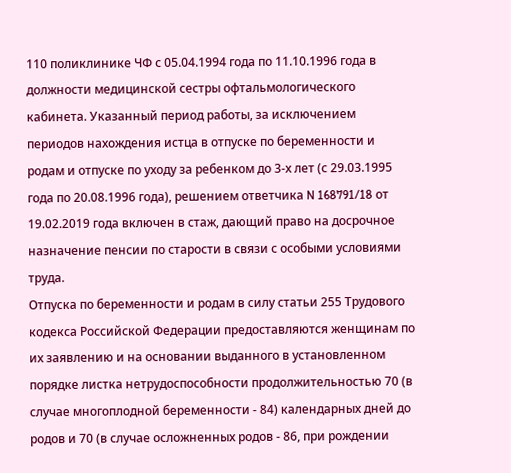110 поликлинике ЧФ с 05.04.1994 года по 11.10.1996 года в должности медицинской сестры офтальмологического кабинета. Указанный период работы, за исключением периодов нахождения истца в отпуске по беременности и родам и отпуске по уходу за ребенком до 3-х лет (с 29.03.1995 года по 20.08.1996 года), решением ответчика N 168791/18 от 19.02.2019 года включен в стаж, дающий право на досрочное назначение пенсии по старости в связи с особыми условиями труда.
Отпуска по беременности и родам в силу статьи 255 Трудового кодекса Российской Федерации предоставляются женщинам по их заявлению и на основании выданного в установленном порядке листка нетрудоспособности продолжительностью 70 (в случае многоплодной беременности - 84) календарных дней до родов и 70 (в случае осложненных родов - 86, при рождении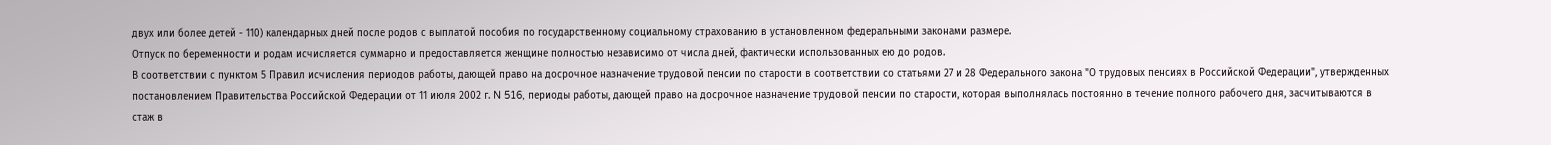двух или более детей - 110) календарных дней после родов с выплатой пособия по государственному социальному страхованию в установленном федеральными законами размере.
Отпуск по беременности и родам исчисляется суммарно и предоставляется женщине полностью независимо от числа дней, фактически использованных ею до родов.
В соответствии с пунктом 5 Правил исчисления периодов работы, дающей право на досрочное назначение трудовой пенсии по старости в соответствии со статьями 27 и 28 Федерального закона "О трудовых пенсиях в Российской Федерации", утвержденных постановлением Правительства Российской Федерации от 11 июля 2002 г. N 516, периоды работы, дающей право на досрочное назначение трудовой пенсии по старости, которая выполнялась постоянно в течение полного рабочего дня, засчитываются в стаж в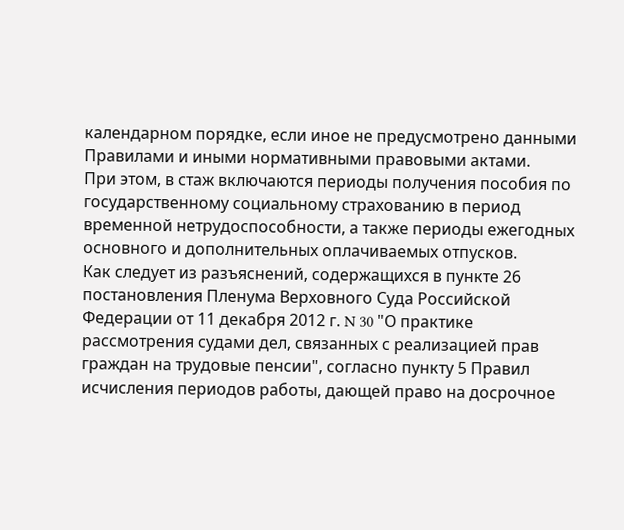календарном порядке, если иное не предусмотрено данными Правилами и иными нормативными правовыми актами.
При этом, в стаж включаются периоды получения пособия по государственному социальному страхованию в период временной нетрудоспособности, а также периоды ежегодных основного и дополнительных оплачиваемых отпусков.
Как следует из разъяснений, содержащихся в пункте 26 постановления Пленума Верховного Суда Российской Федерации от 11 декабря 2012 г. N 30 "О практике рассмотрения судами дел, связанных с реализацией прав граждан на трудовые пенсии", согласно пункту 5 Правил исчисления периодов работы, дающей право на досрочное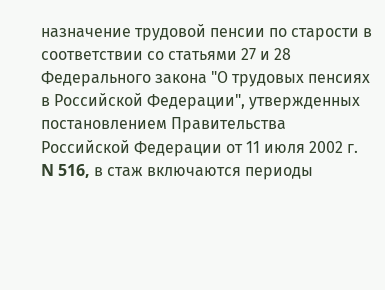назначение трудовой пенсии по старости в соответствии со статьями 27 и 28 Федерального закона "О трудовых пенсиях в Российской Федерации", утвержденных постановлением Правительства Российской Федерации от 11 июля 2002 г. N 516, в стаж включаются периоды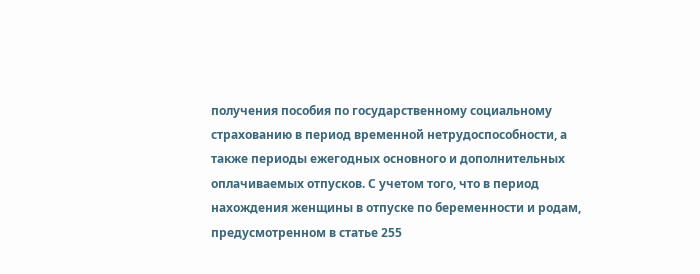получения пособия по государственному социальному страхованию в период временной нетрудоспособности, а также периоды ежегодных основного и дополнительных оплачиваемых отпусков. С учетом того, что в период нахождения женщины в отпуске по беременности и родам, предусмотренном в статье 255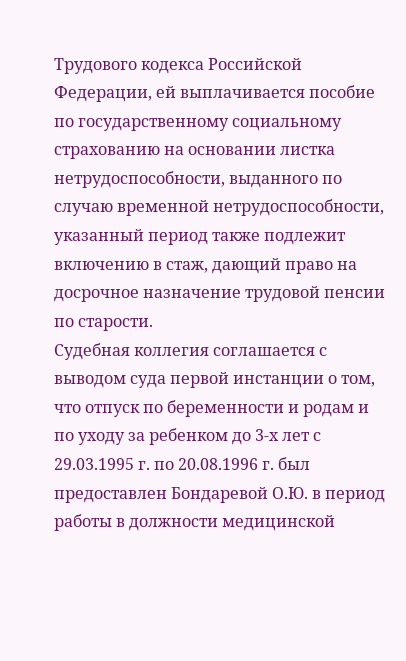Трудового кодекса Российской Федерации, ей выплачивается пособие по государственному социальному страхованию на основании листка нетрудоспособности, выданного по случаю временной нетрудоспособности, указанный период также подлежит включению в стаж, дающий право на досрочное назначение трудовой пенсии по старости.
Судебная коллегия соглашается с выводом суда первой инстанции о том, что отпуск по беременности и родам и по уходу за ребенком до 3-х лет с 29.03.1995 г. по 20.08.1996 г. был предоставлен Бондаревой О.Ю. в период работы в должности медицинской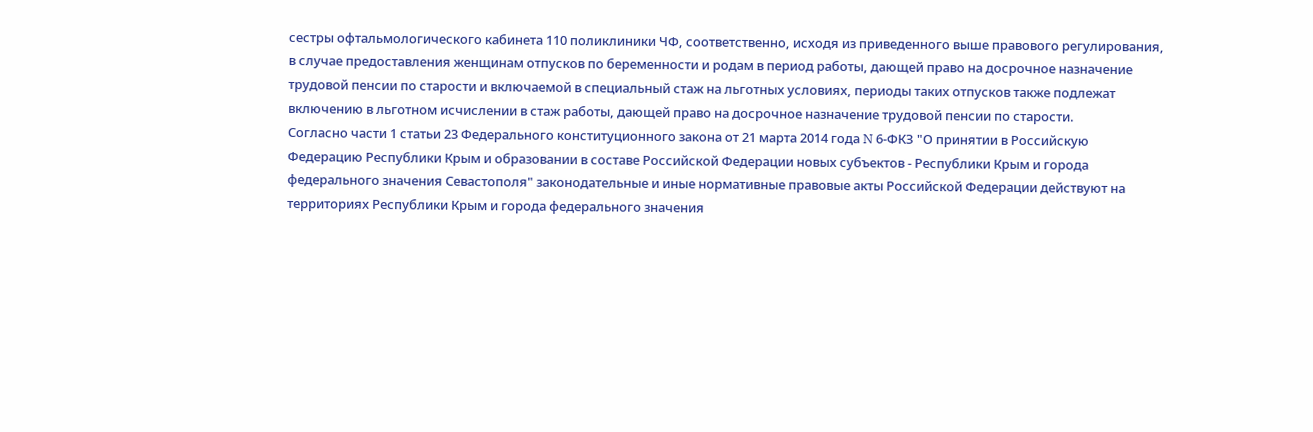сестры офтальмологического кабинета 110 поликлиники ЧФ, соответственно, исходя из приведенного выше правового регулирования, в случае предоставления женщинам отпусков по беременности и родам в период работы, дающей право на досрочное назначение трудовой пенсии по старости и включаемой в специальный стаж на льготных условиях, периоды таких отпусков также подлежат включению в льготном исчислении в стаж работы, дающей право на досрочное назначение трудовой пенсии по старости.
Согласно части 1 статьи 23 Федерального конституционного закона от 21 марта 2014 года N 6-ФКЗ "О принятии в Российскую Федерацию Республики Крым и образовании в составе Российской Федерации новых субъектов - Республики Крым и города федерального значения Севастополя" законодательные и иные нормативные правовые акты Российской Федерации действуют на территориях Республики Крым и города федерального значения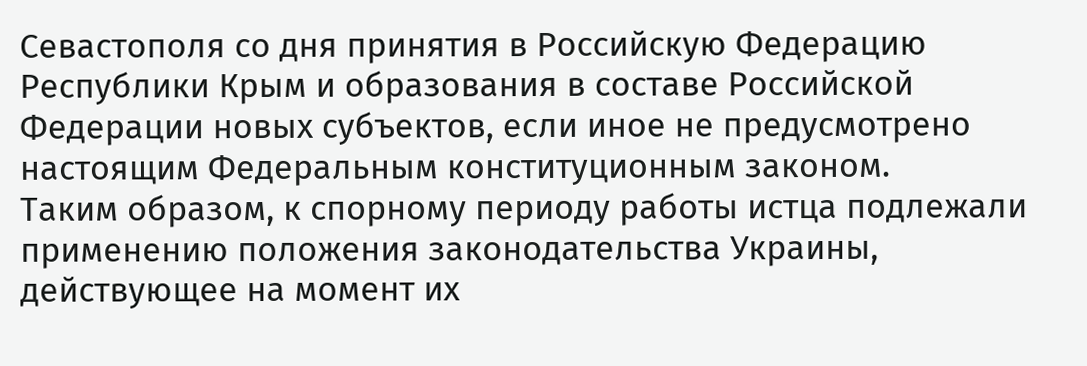Севастополя со дня принятия в Российскую Федерацию Республики Крым и образования в составе Российской Федерации новых субъектов, если иное не предусмотрено настоящим Федеральным конституционным законом.
Таким образом, к спорному периоду работы истца подлежали применению положения законодательства Украины, действующее на момент их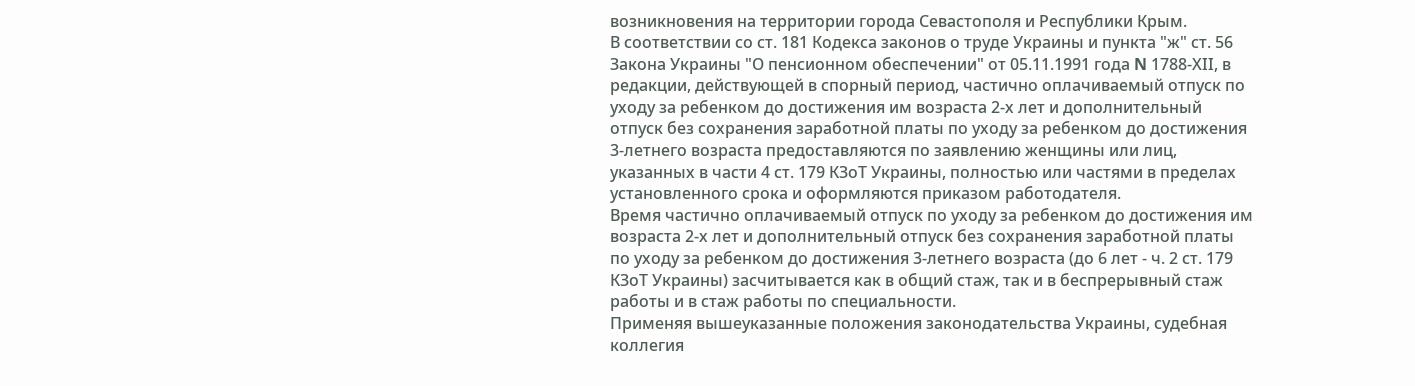возникновения на территории города Севастополя и Республики Крым.
В соответствии со ст. 181 Кодекса законов о труде Украины и пункта "ж" ст. 56 Закона Украины "О пенсионном обеспечении" от 05.11.1991 года N 1788-ХII, в редакции, действующей в спорный период, частично оплачиваемый отпуск по уходу за ребенком до достижения им возраста 2-х лет и дополнительный отпуск без сохранения заработной платы по уходу за ребенком до достижения 3-летнего возраста предоставляются по заявлению женщины или лиц, указанных в части 4 ст. 179 КЗоТ Украины, полностью или частями в пределах установленного срока и оформляются приказом работодателя.
Время частично оплачиваемый отпуск по уходу за ребенком до достижения им возраста 2-х лет и дополнительный отпуск без сохранения заработной платы по уходу за ребенком до достижения 3-летнего возраста (до 6 лет - ч. 2 ст. 179 КЗоТ Украины) засчитывается как в общий стаж, так и в беспрерывный стаж работы и в стаж работы по специальности.
Применяя вышеуказанные положения законодательства Украины, судебная коллегия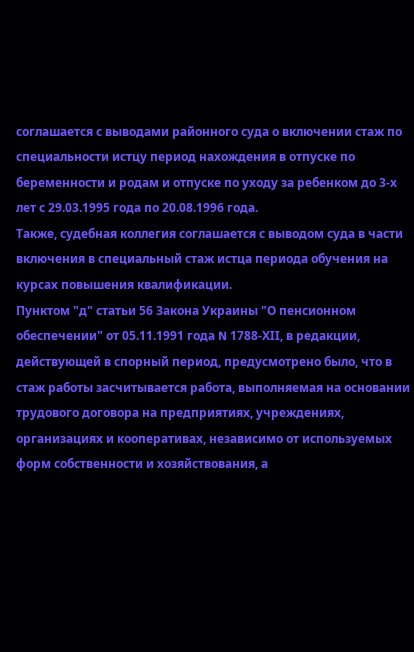соглашается с выводами районного суда о включении стаж по специальности истцу период нахождения в отпуске по беременности и родам и отпуске по уходу за ребенком до 3-х лет с 29.03.1995 года по 20.08.1996 года.
Также, судебная коллегия соглашается с выводом суда в части включения в специальный стаж истца периода обучения на курсах повышения квалификации.
Пунктом "д" статьи 56 Закона Украины "О пенсионном обеспечении" от 05.11.1991 года N 1788-ХII, в редакции, действующей в спорный период, предусмотрено было, что в стаж работы засчитывается работа, выполняемая на основании трудового договора на предприятиях, учреждениях, организациях и кооперативах, независимо от используемых форм собственности и хозяйствования, а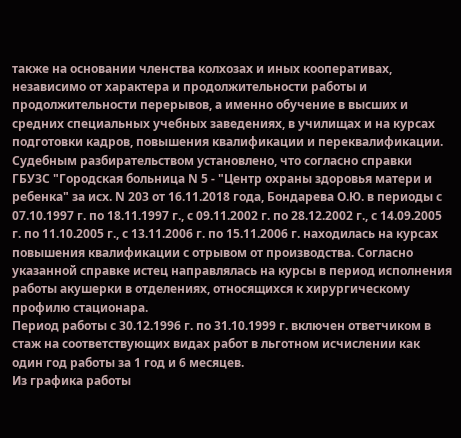также на основании членства колхозах и иных кооперативах, независимо от характера и продолжительности работы и продолжительности перерывов, а именно обучение в высших и средних специальных учебных заведениях, в училищах и на курсах подготовки кадров, повышения квалификации и переквалификации.
Судебным разбирательством установлено, что согласно справки ГБУЗС "Городская больница N 5 - "Центр охраны здоровья матери и ребенка" за исх. N 203 от 16.11.2018 года, Бондарева О.Ю. в периоды с 07.10.1997 г. по 18.11.1997 г., с 09.11.2002 г. по 28.12.2002 г., с 14.09.2005 г. по 11.10.2005 г., с 13.11.2006 г. по 15.11.2006 г. находилась на курсах повышения квалификации с отрывом от производства. Согласно указанной справке истец направлялась на курсы в период исполнения работы акушерки в отделениях, относящихся к хирургическому профилю стационара.
Период работы с 30.12.1996 г. по 31.10.1999 г. включен ответчиком в стаж на соответствующих видах работ в льготном исчислении как один год работы за 1 год и 6 месяцев.
Из графика работы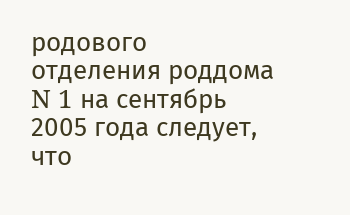родового отделения роддома N 1 на сентябрь 2005 года следует, что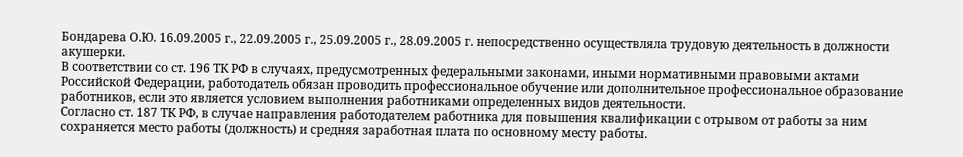Бондарева О.Ю. 16.09.2005 г., 22.09.2005 г., 25.09.2005 г., 28.09.2005 г. непосредственно осуществляла трудовую деятельность в должности акушерки.
В соответствии со ст. 196 ТК РФ в случаях, предусмотренных федеральными законами, иными нормативными правовыми актами Российской Федерации, работодатель обязан проводить профессиональное обучение или дополнительное профессиональное образование работников, если это является условием выполнения работниками определенных видов деятельности.
Согласно ст. 187 ТК РФ, в случае направления работодателем работника для повышения квалификации с отрывом от работы за ним сохраняется место работы (должность) и средняя заработная плата по основному месту работы.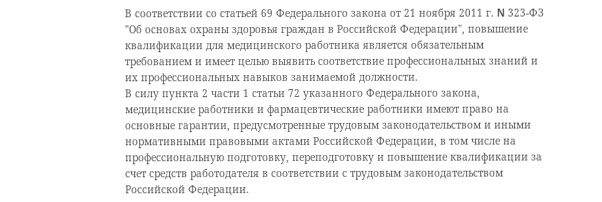В соответствии со статьей 69 Федерального закона от 21 ноября 2011 г. N 323-ФЗ "Об основах охраны здоровья граждан в Российской Федерации", повышение квалификации для медицинского работника является обязательным требованием и имеет целью выявить соответствие профессиональных знаний и их профессиональных навыков занимаемой должности.
В силу пункта 2 части 1 статьи 72 указанного Федерального закона, медицинские работники и фармацевтические работники имеют право на основные гарантии, предусмотренные трудовым законодательством и иными нормативными правовыми актами Российской Федерации, в том числе на профессиональную подготовку, переподготовку и повышение квалификации за счет средств работодателя в соответствии с трудовым законодательством Российской Федерации.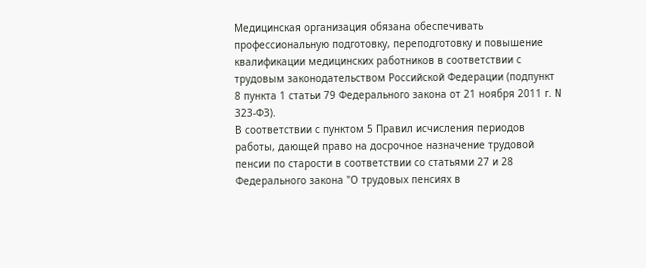Медицинская организация обязана обеспечивать профессиональную подготовку, переподготовку и повышение квалификации медицинских работников в соответствии с трудовым законодательством Российской Федерации (подпункт 8 пункта 1 статьи 79 Федерального закона от 21 ноября 2011 г. N 323-ФЗ).
В соответствии с пунктом 5 Правил исчисления периодов работы, дающей право на досрочное назначение трудовой пенсии по старости в соответствии со статьями 27 и 28 Федерального закона "О трудовых пенсиях в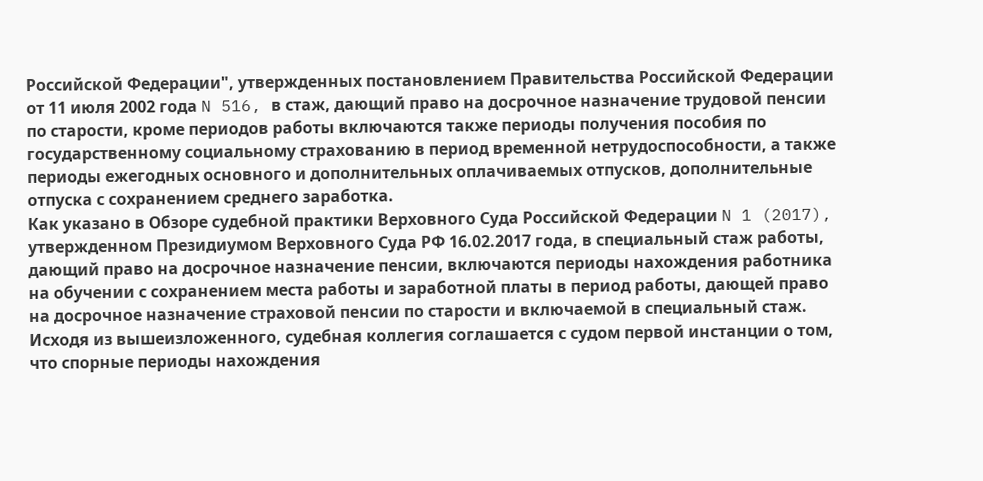Российской Федерации", утвержденных постановлением Правительства Российской Федерации от 11 июля 2002 года N 516, в стаж, дающий право на досрочное назначение трудовой пенсии по старости, кроме периодов работы включаются также периоды получения пособия по государственному социальному страхованию в период временной нетрудоспособности, а также периоды ежегодных основного и дополнительных оплачиваемых отпусков, дополнительные отпуска с сохранением среднего заработка.
Как указано в Обзоре судебной практики Верховного Суда Российской Федерации N 1 (2017), утвержденном Президиумом Верховного Суда РФ 16.02.2017 года, в специальный стаж работы, дающий право на досрочное назначение пенсии, включаются периоды нахождения работника на обучении с сохранением места работы и заработной платы в период работы, дающей право на досрочное назначение страховой пенсии по старости и включаемой в специальный стаж.
Исходя из вышеизложенного, судебная коллегия соглашается с судом первой инстанции о том, что спорные периоды нахождения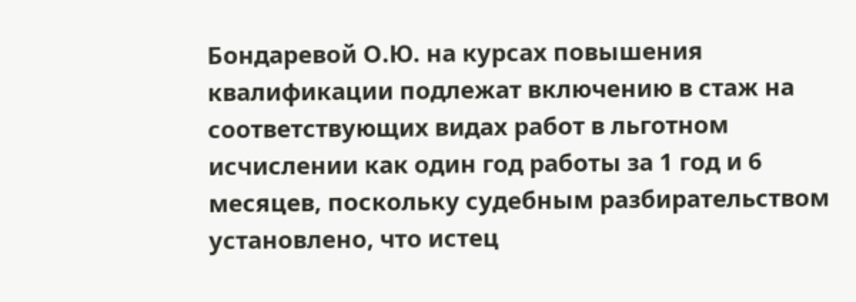Бондаревой О.Ю. на курсах повышения квалификации подлежат включению в стаж на соответствующих видах работ в льготном исчислении как один год работы за 1 год и 6 месяцев, поскольку судебным разбирательством установлено, что истец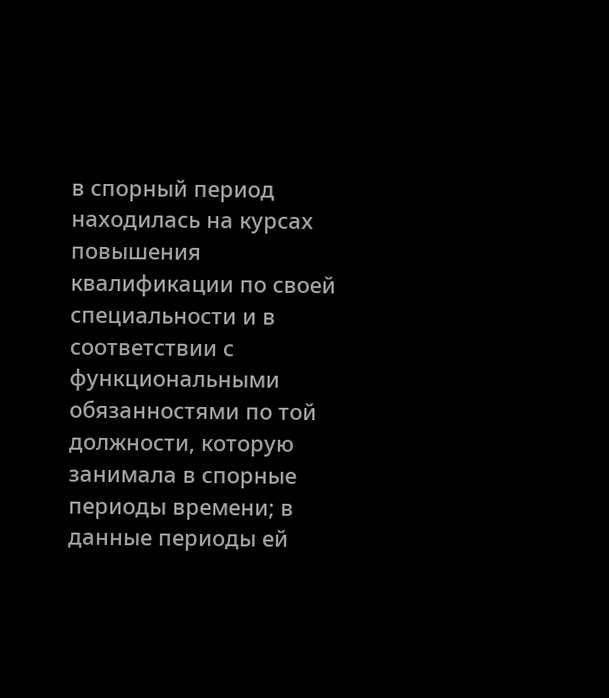в спорный период находилась на курсах повышения квалификации по своей специальности и в соответствии с функциональными обязанностями по той должности, которую занимала в спорные периоды времени; в данные периоды ей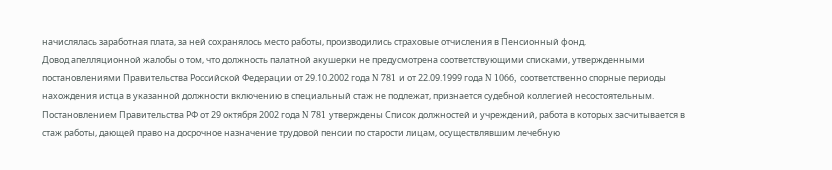начислялась заработная плата, за ней сохранялось место работы, производились страховые отчисления в Пенсионный фонд.
Довод апелляционной жалобы о том, что должность палатной акушерки не предусмотрена соответствующими списками, утвержденными постановлениями Правительства Российской Федерации от 29.10.2002 года N 781 и от 22.09.1999 года N 1066, соответственно спорные периоды нахождения истца в указанной должности включению в специальный стаж не подлежат, признается судебной коллегией несостоятельным.
Постановлением Правительства РФ от 29 октября 2002 года N 781 утверждены Список должностей и учреждений, работа в которых засчитывается в стаж работы, дающей право на досрочное назначение трудовой пенсии по старости лицам, осуществлявшим лечебную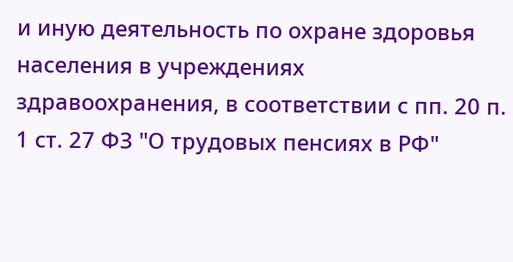и иную деятельность по охране здоровья населения в учреждениях здравоохранения, в соответствии с пп. 20 п. 1 ст. 27 ФЗ "О трудовых пенсиях в РФ"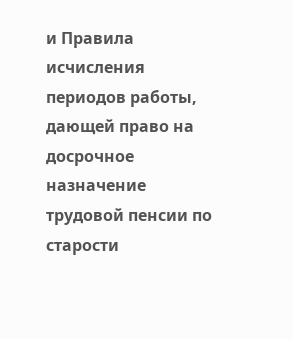и Правила исчисления периодов работы, дающей право на досрочное назначение трудовой пенсии по старости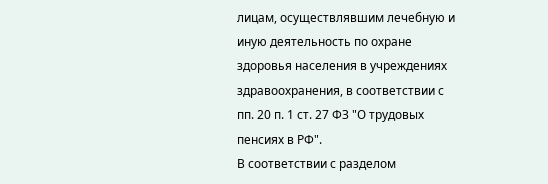лицам, осуществлявшим лечебную и иную деятельность по охране здоровья населения в учреждениях здравоохранения, в соответствии с пп. 20 п. 1 ст. 27 ФЗ "О трудовых пенсиях в РФ".
В соответствии с разделом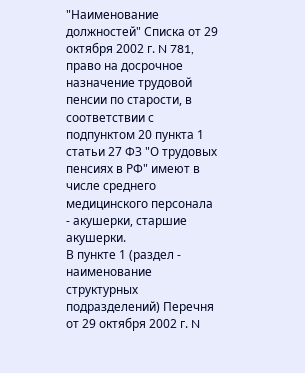"Наименование должностей" Списка от 29 октября 2002 г. N 781, право на досрочное назначение трудовой пенсии по старости, в соответствии с подпунктом 20 пункта 1 статьи 27 ФЗ "О трудовых пенсиях в РФ" имеют в числе среднего медицинского персонала - акушерки, старшие акушерки.
В пункте 1 (раздел - наименование структурных подразделений) Перечня от 29 октября 2002 г. N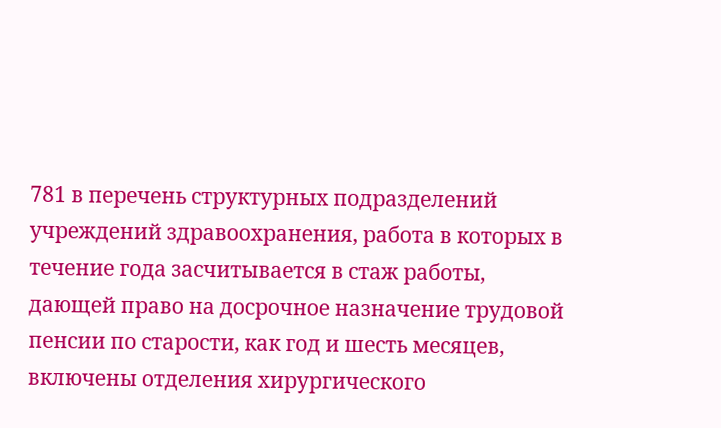781 в перечень структурных подразделений учреждений здравоохранения, работа в которых в течение года засчитывается в стаж работы, дающей право на досрочное назначение трудовой пенсии по старости, как год и шесть месяцев, включены отделения хирургического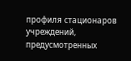профиля стационаров учреждений, предусмотренных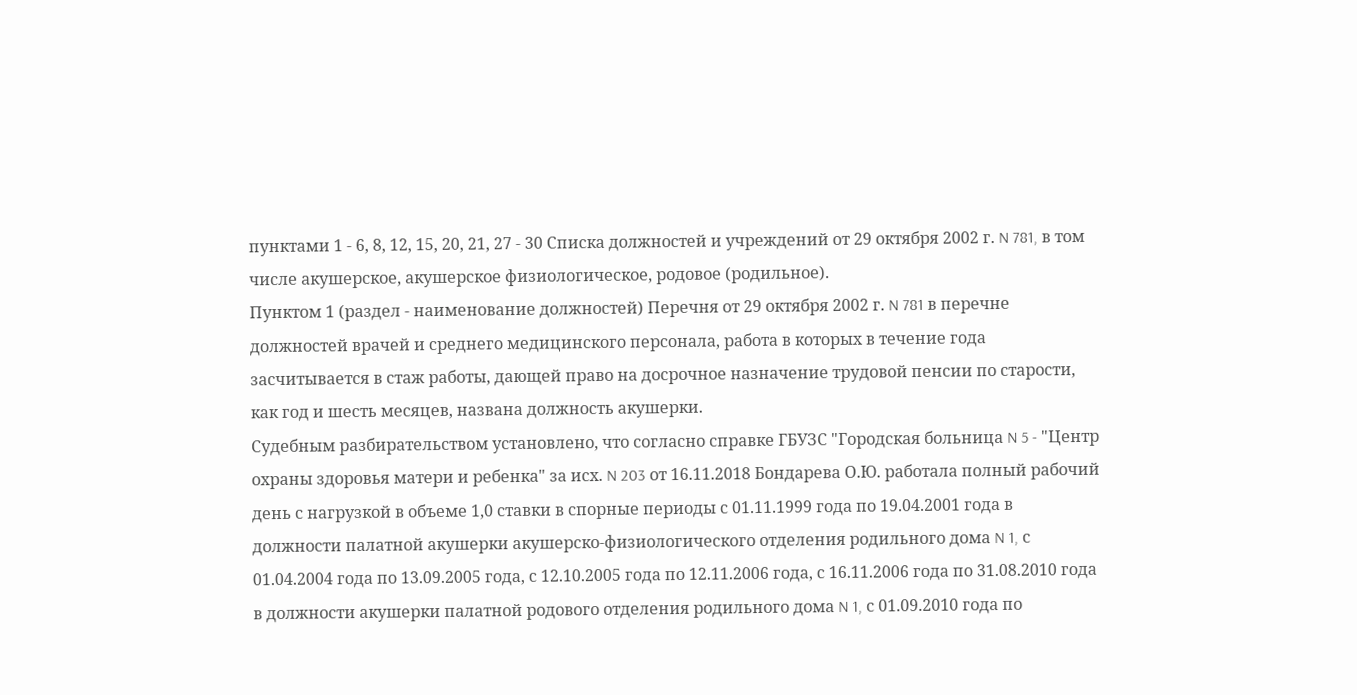пунктами 1 - 6, 8, 12, 15, 20, 21, 27 - 30 Списка должностей и учреждений от 29 октября 2002 г. N 781, в том числе акушерское, акушерское физиологическое, родовое (родильное).
Пунктом 1 (раздел - наименование должностей) Перечня от 29 октября 2002 г. N 781 в перечне должностей врачей и среднего медицинского персонала, работа в которых в течение года засчитывается в стаж работы, дающей право на досрочное назначение трудовой пенсии по старости, как год и шесть месяцев, названа должность акушерки.
Судебным разбирательством установлено, что согласно справке ГБУЗС "Городская больница N 5 - "Центр охраны здоровья матери и ребенка" за исх. N 203 от 16.11.2018 Бондарева О.Ю. работала полный рабочий день с нагрузкой в объеме 1,0 ставки в спорные периоды с 01.11.1999 года по 19.04.2001 года в должности палатной акушерки акушерско-физиологического отделения родильного дома N 1, с 01.04.2004 года по 13.09.2005 года, с 12.10.2005 года по 12.11.2006 года, с 16.11.2006 года по 31.08.2010 года в должности акушерки палатной родового отделения родильного дома N 1, с 01.09.2010 года по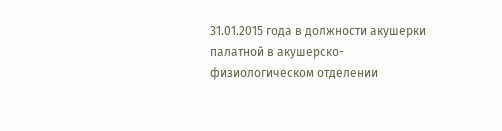31.01.2015 года в должности акушерки палатной в акушерско-физиологическом отделении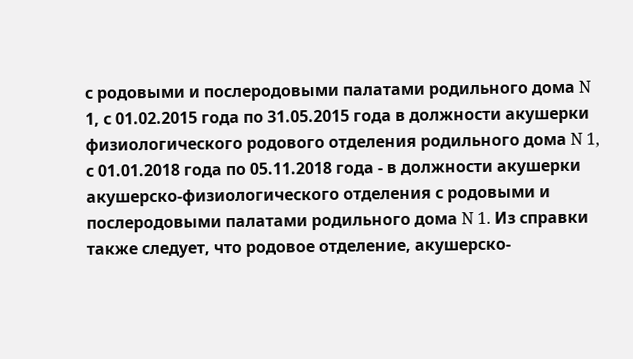с родовыми и послеродовыми палатами родильного дома N 1, с 01.02.2015 года по 31.05.2015 года в должности акушерки физиологического родового отделения родильного дома N 1, с 01.01.2018 года по 05.11.2018 года - в должности акушерки акушерско-физиологического отделения с родовыми и послеродовыми палатами родильного дома N 1. Из справки также следует, что родовое отделение, акушерско-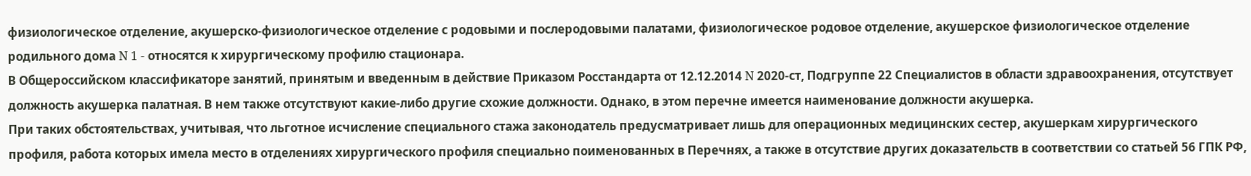физиологическое отделение, акушерско-физиологическое отделение с родовыми и послеродовыми палатами, физиологическое родовое отделение, акушерское физиологическое отделение родильного дома N 1 - относятся к хирургическому профилю стационара.
В Общероссийском классификаторе занятий, принятым и введенным в действие Приказом Росстандарта от 12.12.2014 N 2020-ст, Подгруппе 22 Специалистов в области здравоохранения, отсутствует должность акушерка палатная. В нем также отсутствуют какие-либо другие схожие должности. Однако, в этом перечне имеется наименование должности акушерка.
При таких обстоятельствах, учитывая, что льготное исчисление специального стажа законодатель предусматривает лишь для операционных медицинских сестер, акушеркам хирургического профиля, работа которых имела место в отделениях хирургического профиля специально поименованных в Перечнях, а также в отсутствие других доказательств в соответствии со статьей 56 ГПК РФ,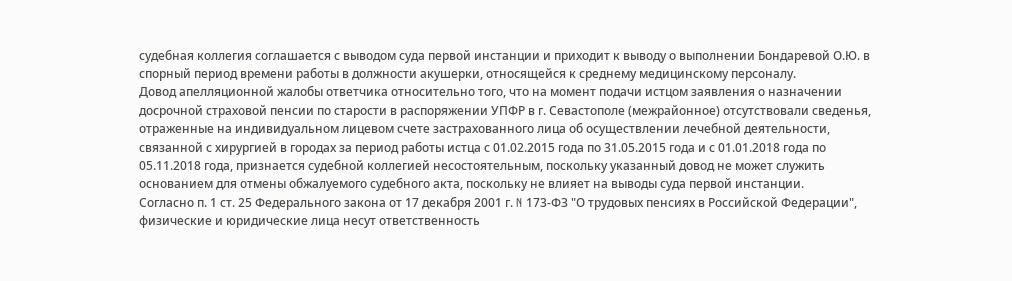судебная коллегия соглашается с выводом суда первой инстанции и приходит к выводу о выполнении Бондаревой О.Ю. в спорный период времени работы в должности акушерки, относящейся к среднему медицинскому персоналу.
Довод апелляционной жалобы ответчика относительно того, что на момент подачи истцом заявления о назначении досрочной страховой пенсии по старости в распоряжении УПФР в г. Севастополе (межрайонное) отсутствовали сведенья, отраженные на индивидуальном лицевом счете застрахованного лица об осуществлении лечебной деятельности, связанной с хирургией в городах за период работы истца с 01.02.2015 года по 31.05.2015 года и с 01.01.2018 года по 05.11.2018 года, признается судебной коллегией несостоятельным, поскольку указанный довод не может служить основанием для отмены обжалуемого судебного акта, поскольку не влияет на выводы суда первой инстанции.
Согласно п. 1 ст. 25 Федерального закона от 17 декабря 2001 г. N 173-ФЗ "О трудовых пенсиях в Российской Федерации", физические и юридические лица несут ответственность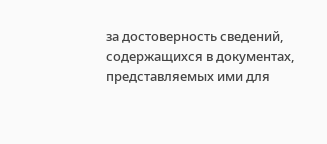за достоверность сведений, содержащихся в документах, представляемых ими для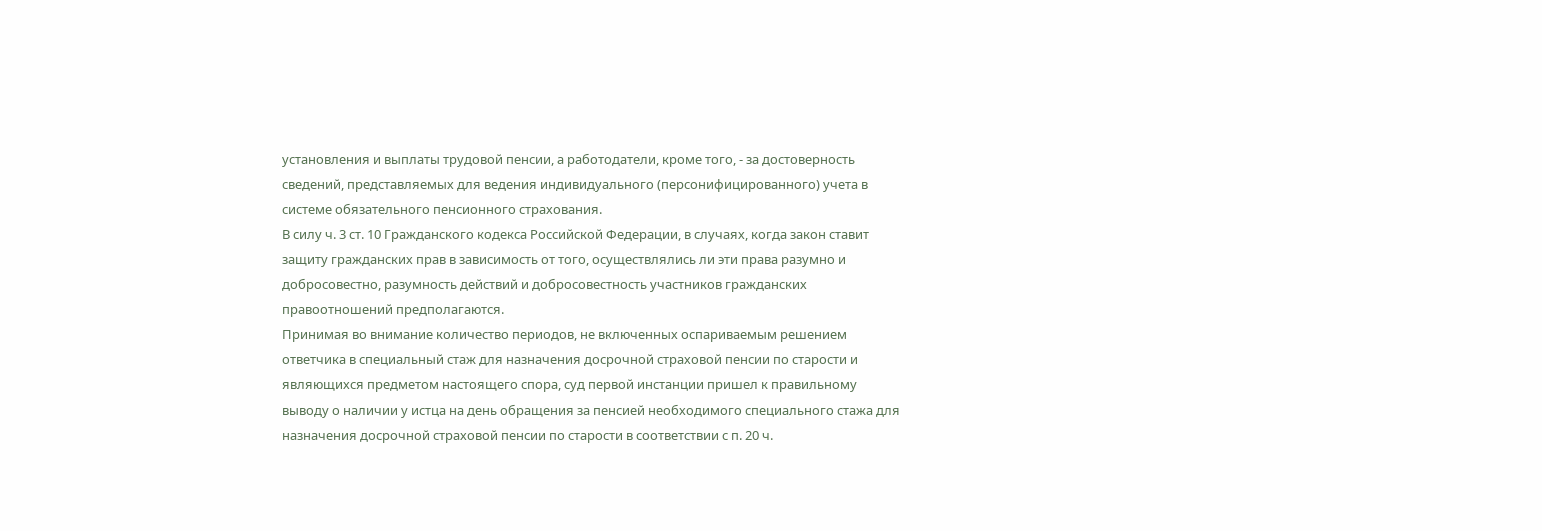установления и выплаты трудовой пенсии, а работодатели, кроме того, - за достоверность сведений, представляемых для ведения индивидуального (персонифицированного) учета в системе обязательного пенсионного страхования.
В силу ч. 3 ст. 10 Гражданского кодекса Российской Федерации, в случаях, когда закон ставит защиту гражданских прав в зависимость от того, осуществлялись ли эти права разумно и добросовестно, разумность действий и добросовестность участников гражданских правоотношений предполагаются.
Принимая во внимание количество периодов, не включенных оспариваемым решением ответчика в специальный стаж для назначения досрочной страховой пенсии по старости и являющихся предметом настоящего спора, суд первой инстанции пришел к правильному выводу о наличии у истца на день обращения за пенсией необходимого специального стажа для назначения досрочной страховой пенсии по старости в соответствии с п. 20 ч.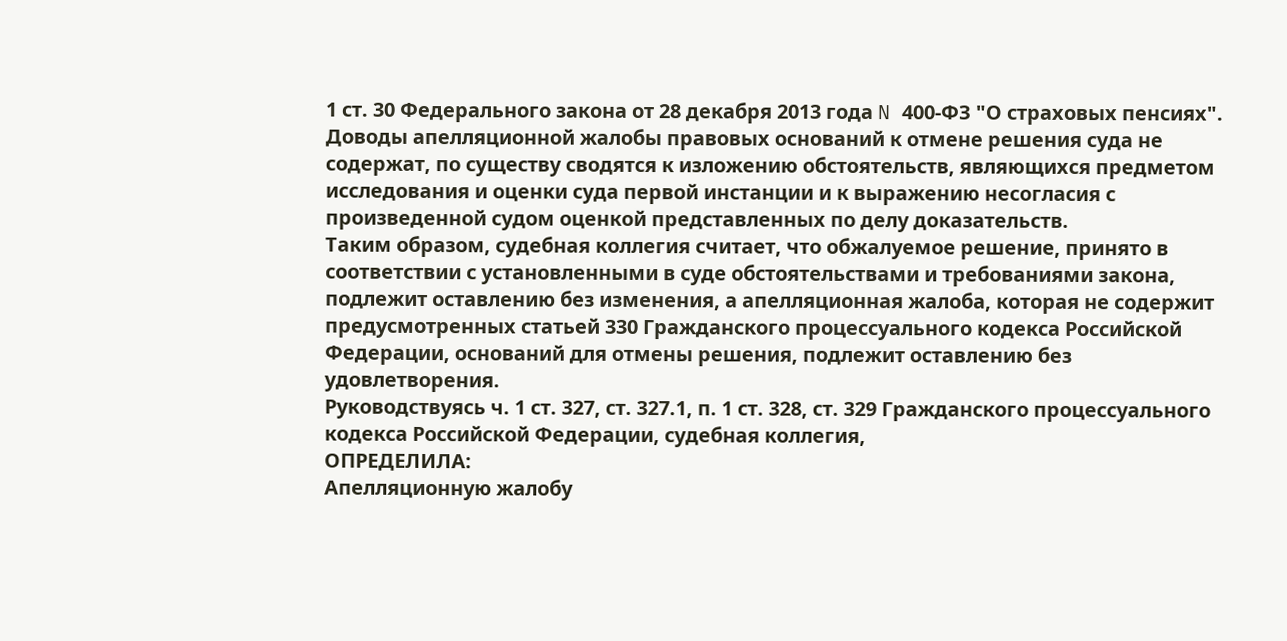1 ст. 30 Федерального закона от 28 декабря 2013 года N 400-ФЗ "О страховых пенсиях".
Доводы апелляционной жалобы правовых оснований к отмене решения суда не содержат, по существу сводятся к изложению обстоятельств, являющихся предметом исследования и оценки суда первой инстанции и к выражению несогласия с произведенной судом оценкой представленных по делу доказательств.
Таким образом, судебная коллегия считает, что обжалуемое решение, принято в соответствии с установленными в суде обстоятельствами и требованиями закона, подлежит оставлению без изменения, а апелляционная жалоба, которая не содержит предусмотренных статьей 330 Гражданского процессуального кодекса Российской Федерации, оснований для отмены решения, подлежит оставлению без удовлетворения.
Руководствуясь ч. 1 ст. 327, ст. 327.1, п. 1 ст. 328, ст. 329 Гражданского процессуального кодекса Российской Федерации, судебная коллегия,
ОПРЕДЕЛИЛА:
Апелляционную жалобу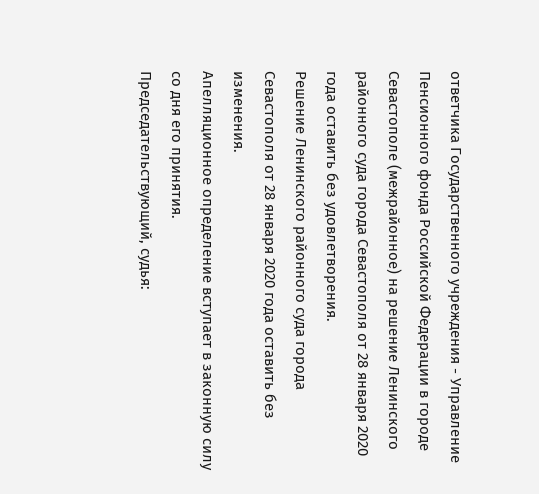ответчика Государственного учреждения - Управление Пенсионного фонда Российской Федерации в городе Севастополе (межрайонное) на решение Ленинского районного суда города Севастополя от 28 января 2020 года оставить без удовлетворения.
Решение Ленинского районного суда города Севастополя от 28 января 2020 года оставить без изменения.
Апелляционное определение вступает в законную силу со дня его принятия.
Председательствующий, судья: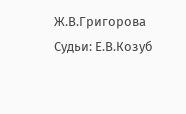Ж.В.Григорова
Судьи: Е.В.Козуб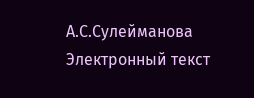А.С.Сулейманова
Электронный текст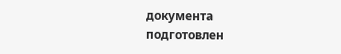документа
подготовлен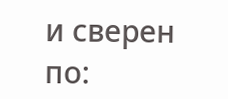и сверен по: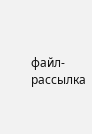файл-рассылка